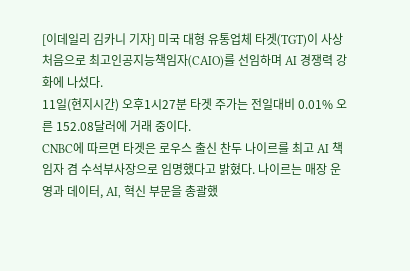[이데일리 김카니 기자] 미국 대형 유통업체 타겟(TGT)이 사상 처음으로 최고인공지능책임자(CAIO)를 선임하며 AI 경쟁력 강화에 나섰다.
11일(현지시간) 오후1시27분 타겟 주가는 전일대비 0.01% 오른 152.08달러에 거래 중이다.
CNBC에 따르면 타겟은 로우스 출신 찬두 나이르를 최고 AI 책임자 겸 수석부사장으로 임명했다고 밝혔다. 나이르는 매장 운영과 데이터, AI, 혁신 부문을 총괄했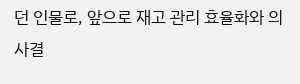던 인물로, 앞으로 재고 관리 효율화와 의사결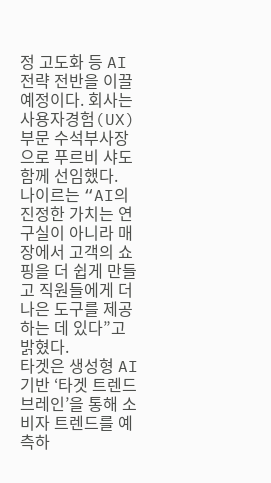정 고도화 등 AI 전략 전반을 이끌 예정이다. 회사는 사용자경험(UX) 부문 수석부사장으로 푸르비 샤도 함께 선임했다.
나이르는 “AI의 진정한 가치는 연구실이 아니라 매장에서 고객의 쇼핑을 더 쉽게 만들고 직원들에게 더 나은 도구를 제공하는 데 있다”고 밝혔다.
타겟은 생성형 AI 기반 ‘타겟 트렌드 브레인’을 통해 소비자 트렌드를 예측하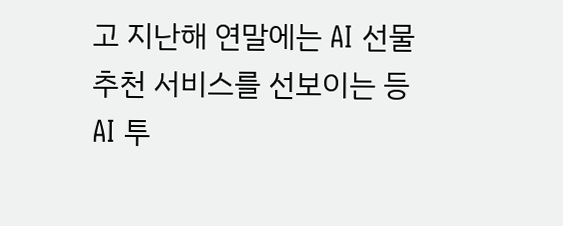고 지난해 연말에는 AI 선물 추천 서비스를 선보이는 등 AI 투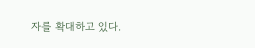자를 확대하고 있다.